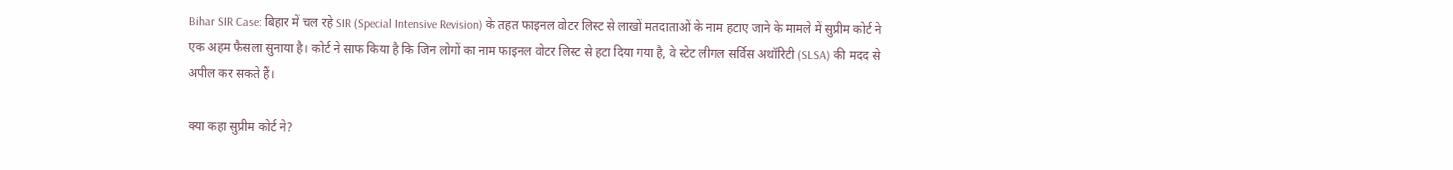Bihar SIR Case: बिहार में चल रहे SIR (Special Intensive Revision) के तहत फाइनल वोटर लिस्ट से लाखों मतदाताओं के नाम हटाए जाने के मामले में सुप्रीम कोर्ट ने एक अहम फैसला सुनाया है। कोर्ट ने साफ किया है कि जिन लोगों का नाम फाइनल वोटर लिस्ट से हटा दिया गया है, वे स्टेट लीगल सर्विस अथॉरिटी (SLSA) की मदद से अपील कर सकते हैं।

क्या कहा सुप्रीम कोर्ट ने?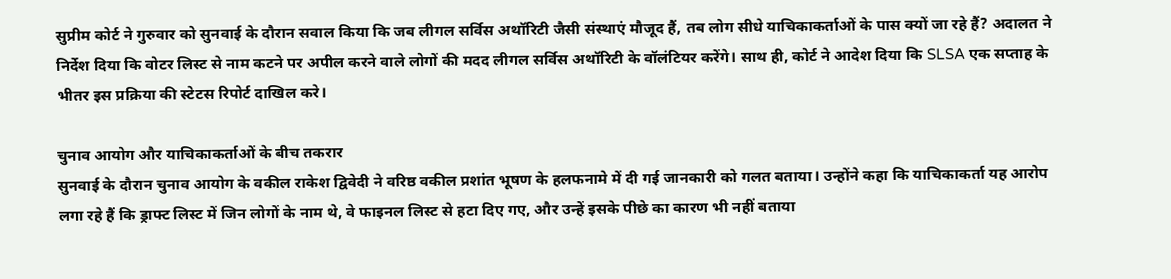सुप्रीम कोर्ट ने गुरुवार को सुनवाई के दौरान सवाल किया कि जब लीगल सर्विस अथॉरिटी जैसी संस्थाएं मौजूद हैं, तब लोग सीधे याचिकाकर्ताओं के पास क्यों जा रहे हैं? अदालत ने निर्देश दिया कि वोटर लिस्ट से नाम कटने पर अपील करने वाले लोगों की मदद लीगल सर्विस अथॉरिटी के वॉलंटियर करेंगे। साथ ही, कोर्ट ने आदेश दिया कि SLSA एक सप्ताह के भीतर इस प्रक्रिया की स्टेटस रिपोर्ट दाखिल करे।

चुनाव आयोग और याचिकाकर्ताओं के बीच तकरार
सुनवाई के दौरान चुनाव आयोग के वकील राकेश द्विवेदी ने वरिष्ठ वकील प्रशांत भूषण के हलफनामे में दी गई जानकारी को गलत बताया। उन्होंने कहा कि याचिकाकर्ता यह आरोप लगा रहे हैं कि ड्राफ्ट लिस्ट में जिन लोगों के नाम थे, वे फाइनल लिस्ट से हटा दिए गए, और उन्हें इसके पीछे का कारण भी नहीं बताया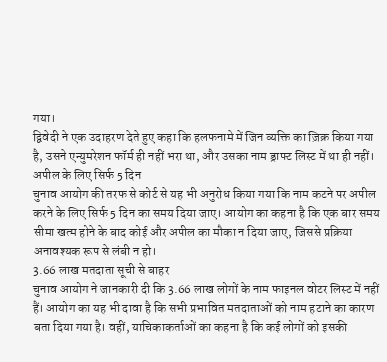गया।
द्विवेदी ने एक उदाहरण देते हुए कहा कि हलफनामे में जिन व्यक्ति का ज़िक्र किया गया है, उसने एन्युमरेशन फॉर्म ही नहीं भरा था, और उसका नाम ड्राफ्ट लिस्ट में था ही नहीं।
अपील के लिए सिर्फ 5 दिन
चुनाव आयोग की तरफ से कोर्ट से यह भी अनुरोध किया गया कि नाम कटने पर अपील करने के लिए सिर्फ 5 दिन का समय दिया जाए। आयोग का कहना है कि एक बार समय सीमा खत्म होने के बाद कोई और अपील का मौका न दिया जाए, जिससे प्रक्रिया अनावश्यक रूप से लंबी न हो।
3.66 लाख मतदाता सूची से बाहर
चुनाव आयोग ने जानकारी दी कि 3.66 लाख लोगों के नाम फाइनल वोटर लिस्ट में नहीं हैं। आयोग का यह भी दावा है कि सभी प्रभावित मतदाताओं को नाम हटाने का कारण बता दिया गया है। वहीं, याचिकाकर्ताओं का कहना है कि कई लोगों को इसकी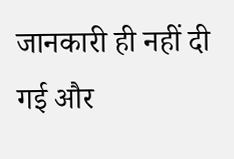जानकारी ही नहीं दी गई और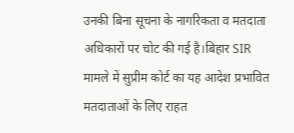उनकी बिना सूचना के नागरिकता व मतदाता अधिकारों पर चोट की गई है।बिहार SIR मामले में सुप्रीम कोर्ट का यह आदेश प्रभावित मतदाताओं के लिए राहत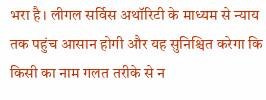भरा है। लीगल सर्विस अथॉरिटी के माध्यम से न्याय तक पहुंच आसान होगी और यह सुनिश्चित करेगा कि किसी का नाम गलत तरीके से न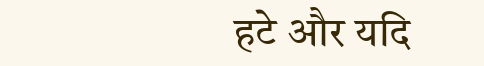हटे और यदि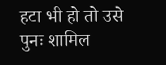हटा भी हो तो उसे पुनः शामिल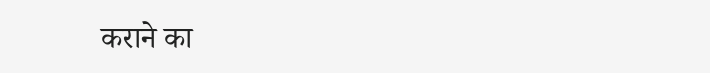कराने का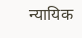न्यायिक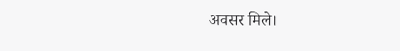अवसर मिले।